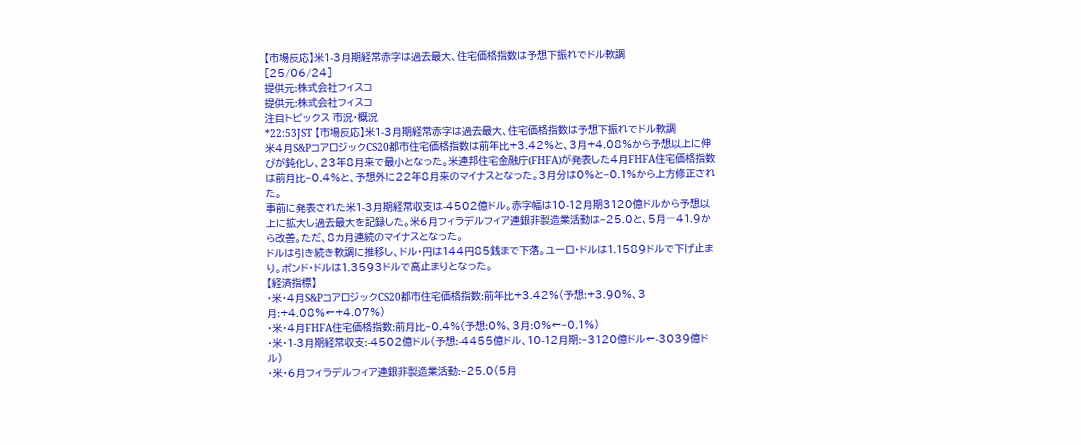【市場反応】米1-3月期経常赤字は過去最大、住宅価格指数は予想下振れでドル軟調
[25/06/24]
提供元:株式会社フィスコ
提供元:株式会社フィスコ
注目トピックス 市況・概況
*22:53JST 【市場反応】米1-3月期経常赤字は過去最大、住宅価格指数は予想下振れでドル軟調
米4月S&PコアロジックCS20都市住宅価格指数は前年比+3.42%と、3月+4.08%から予想以上に伸びが鈍化し、23年8月来で最小となった。米連邦住宅金融庁(FHFA)が発表した4月FHFA住宅価格指数は前月比−0.4%と、予想外に22年8月来のマイナスとなった。3月分は0%と−0.1%から上方修正された。
事前に発表された米1-3月期経常収支は-4502億ドル。赤字幅は10-12月期3120億ドルから予想以上に拡大し過去最大を記録した。米6月フィラデルフィア連銀非製造業活動は−25.0と、5月―41.9から改善。ただ、8カ月連続のマイナスとなった。
ドルは引き続き軟調に推移し、ドル・円は144円85銭まで下落。ユーロ・ドルは1.1589ドルで下げ止まり。ポンド・ドルは1.3593ドルで高止まりとなった。
【経済指標】
・米・4月S&PコアロジックCS20都市住宅価格指数:前年比+3.42%(予想:+3.90%、3月:+4.08%←+4.07%)
・米・4月FHFA住宅価格指数:前月比−0.4%(予想:0%、3月:0%←−0.1%)
・米・1-3月期経常収支:-4502億ドル(予想:-4455億ドル、10-12月期:−3120億ドル←-3039億ドル)
・米・6月フィラデルフィア連銀非製造業活動:−25.0(5月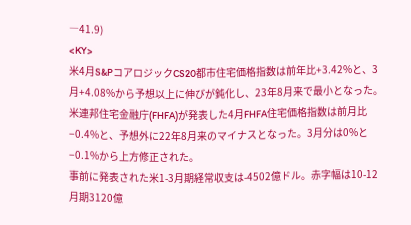―41.9)
<KY>
米4月S&PコアロジックCS20都市住宅価格指数は前年比+3.42%と、3月+4.08%から予想以上に伸びが鈍化し、23年8月来で最小となった。米連邦住宅金融庁(FHFA)が発表した4月FHFA住宅価格指数は前月比−0.4%と、予想外に22年8月来のマイナスとなった。3月分は0%と−0.1%から上方修正された。
事前に発表された米1-3月期経常収支は-4502億ドル。赤字幅は10-12月期3120億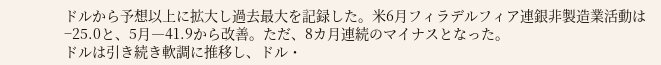ドルから予想以上に拡大し過去最大を記録した。米6月フィラデルフィア連銀非製造業活動は−25.0と、5月―41.9から改善。ただ、8カ月連続のマイナスとなった。
ドルは引き続き軟調に推移し、ドル・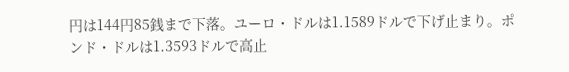円は144円85銭まで下落。ユーロ・ドルは1.1589ドルで下げ止まり。ポンド・ドルは1.3593ドルで高止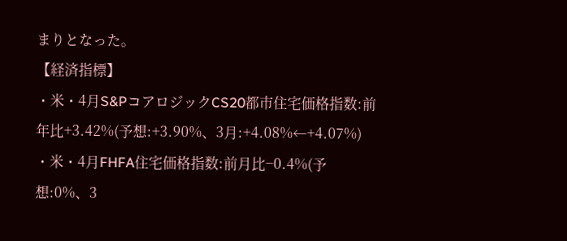まりとなった。
【経済指標】
・米・4月S&PコアロジックCS20都市住宅価格指数:前年比+3.42%(予想:+3.90%、3月:+4.08%←+4.07%)
・米・4月FHFA住宅価格指数:前月比−0.4%(予想:0%、3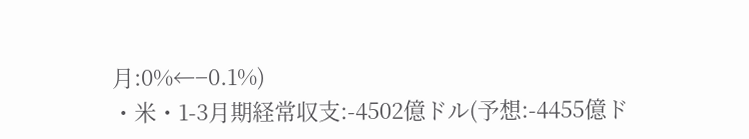月:0%←−0.1%)
・米・1-3月期経常収支:-4502億ドル(予想:-4455億ド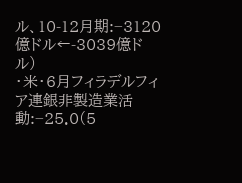ル、10-12月期:−3120億ドル←-3039億ドル)
・米・6月フィラデルフィア連銀非製造業活動:−25.0(5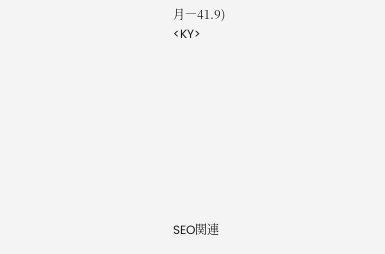月―41.9)
<KY>









SEO関連